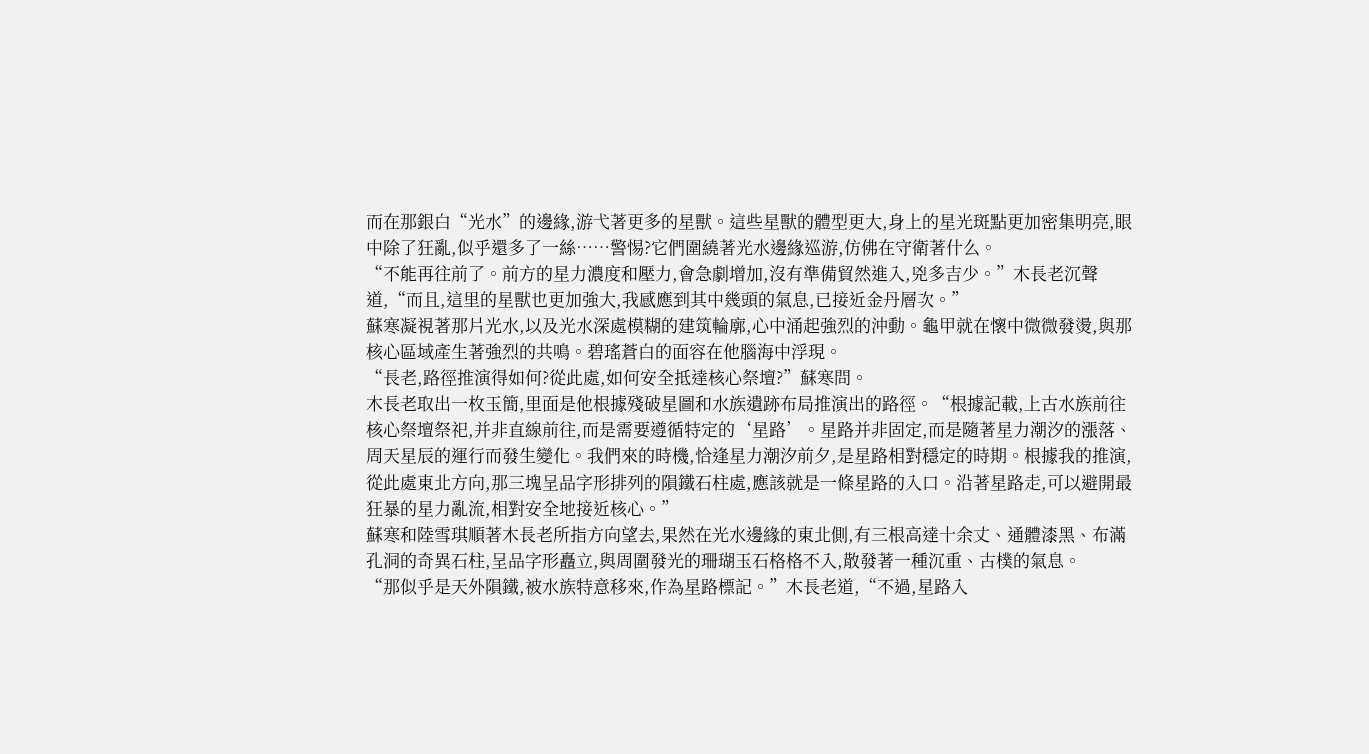而在那銀白“光水”的邊緣,游弋著更多的星獸。這些星獸的體型更大,身上的星光斑點更加密集明亮,眼中除了狂亂,似乎還多了一絲……警惕?它們圍繞著光水邊緣巡游,仿佛在守衛著什么。
“不能再往前了。前方的星力濃度和壓力,會急劇增加,沒有準備貿然進入,兇多吉少。”木長老沉聲道,“而且,這里的星獸也更加強大,我感應到其中幾頭的氣息,已接近金丹層次。”
蘇寒凝視著那片光水,以及光水深處模糊的建筑輪廓,心中涌起強烈的沖動。龜甲就在懷中微微發燙,與那核心區域產生著強烈的共鳴。碧瑤蒼白的面容在他腦海中浮現。
“長老,路徑推演得如何?從此處,如何安全抵達核心祭壇?”蘇寒問。
木長老取出一枚玉簡,里面是他根據殘破星圖和水族遺跡布局推演出的路徑。“根據記載,上古水族前往核心祭壇祭祀,并非直線前往,而是需要遵循特定的‘星路’。星路并非固定,而是隨著星力潮汐的漲落、周天星辰的運行而發生變化。我們來的時機,恰逢星力潮汐前夕,是星路相對穩定的時期。根據我的推演,從此處東北方向,那三塊呈品字形排列的隕鐵石柱處,應該就是一條星路的入口。沿著星路走,可以避開最狂暴的星力亂流,相對安全地接近核心。”
蘇寒和陸雪琪順著木長老所指方向望去,果然在光水邊緣的東北側,有三根高達十余丈、通體漆黑、布滿孔洞的奇異石柱,呈品字形矗立,與周圍發光的珊瑚玉石格格不入,散發著一種沉重、古樸的氣息。
“那似乎是天外隕鐵,被水族特意移來,作為星路標記。”木長老道,“不過,星路入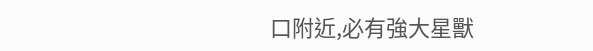口附近,必有強大星獸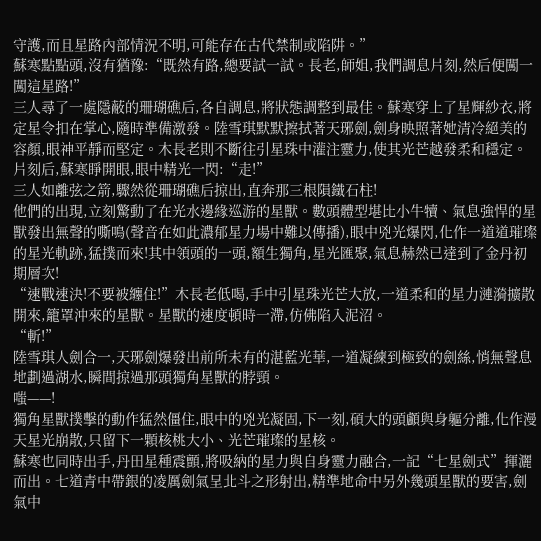守護,而且星路內部情況不明,可能存在古代禁制或陷阱。”
蘇寒點點頭,沒有猶豫:“既然有路,總要試一試。長老,師姐,我們調息片刻,然后便闖一闖這星路!”
三人尋了一處隱蔽的珊瑚礁后,各自調息,將狀態調整到最佳。蘇寒穿上了星輝紗衣,將定星令扣在掌心,隨時準備激發。陸雪琪默默擦拭著天琊劍,劍身映照著她清冷絕美的容顏,眼神平靜而堅定。木長老則不斷往引星珠中灌注靈力,使其光芒越發柔和穩定。
片刻后,蘇寒睜開眼,眼中精光一閃:“走!”
三人如離弦之箭,驟然從珊瑚礁后掠出,直奔那三根隕鐵石柱!
他們的出現,立刻驚動了在光水邊緣巡游的星獸。數頭體型堪比小牛犢、氣息強悍的星獸發出無聲的嘶鳴(聲音在如此濃郁星力場中難以傳播),眼中兇光爆閃,化作一道道璀璨的星光軌跡,猛撲而來!其中領頭的一頭,額生獨角,星光匯聚,氣息赫然已達到了金丹初期層次!
“速戰速決!不要被纏住!”木長老低喝,手中引星珠光芒大放,一道柔和的星力漣漪擴散開來,籠罩沖來的星獸。星獸的速度頓時一滯,仿佛陷入泥沼。
“斬!”
陸雪琪人劍合一,天琊劍爆發出前所未有的湛藍光華,一道凝練到極致的劍絲,悄無聲息地劃過湖水,瞬間掠過那頭獨角星獸的脖頸。
嗤——!
獨角星獸撲擊的動作猛然僵住,眼中的兇光凝固,下一刻,碩大的頭顱與身軀分離,化作漫天星光崩散,只留下一顆核桃大小、光芒璀璨的星核。
蘇寒也同時出手,丹田星種震顫,將吸納的星力與自身靈力融合,一記“七星劍式”揮灑而出。七道青中帶銀的凌厲劍氣呈北斗之形射出,精準地命中另外幾頭星獸的要害,劍氣中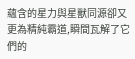蘊含的星力與星獸同源卻又更為精純霸道,瞬間瓦解了它們的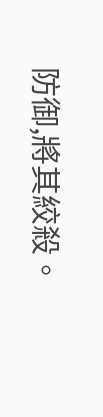防御,將其絞殺。